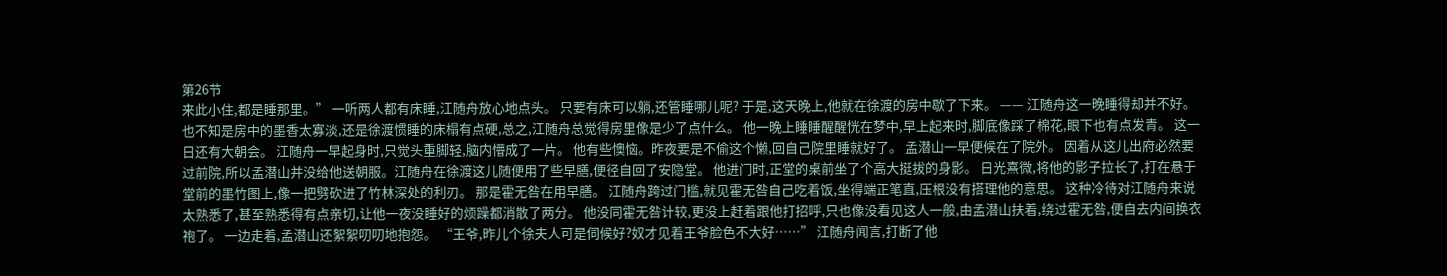第26节
来此小住,都是睡那里。” 一听两人都有床睡,江随舟放心地点头。 只要有床可以躺,还管睡哪儿呢? 于是,这天晚上,他就在徐渡的房中歇了下来。 —— 江随舟这一晚睡得却并不好。 也不知是房中的墨香太寡淡,还是徐渡惯睡的床榻有点硬,总之,江随舟总觉得房里像是少了点什么。 他一晚上睡睡醒醒恍在梦中,早上起来时,脚底像踩了棉花,眼下也有点发青。 这一日还有大朝会。 江随舟一早起身时,只觉头重脚轻,脑内懵成了一片。 他有些懊恼。昨夜要是不偷这个懒,回自己院里睡就好了。 孟潜山一早便候在了院外。 因着从这儿出府必然要过前院,所以孟潜山并没给他送朝服。江随舟在徐渡这儿随便用了些早膳,便径自回了安隐堂。 他进门时,正堂的桌前坐了个高大挺拔的身影。 日光熹微,将他的影子拉长了,打在悬于堂前的墨竹图上,像一把劈砍进了竹林深处的利刃。 那是霍无咎在用早膳。 江随舟跨过门槛,就见霍无咎自己吃着饭,坐得端正笔直,压根没有搭理他的意思。 这种冷待对江随舟来说太熟悉了,甚至熟悉得有点亲切,让他一夜没睡好的烦躁都消散了两分。 他没同霍无咎计较,更没上赶着跟他打招呼,只也像没看见这人一般,由孟潜山扶着,绕过霍无咎,便自去内间换衣袍了。 一边走着,孟潜山还絮絮叨叨地抱怨。 “王爷,昨儿个徐夫人可是伺候好?奴才见着王爷脸色不大好……” 江随舟闻言,打断了他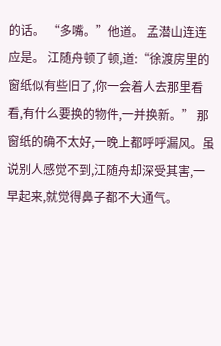的话。 “多嘴。”他道。 孟潜山连连应是。 江随舟顿了顿,道:“徐渡房里的窗纸似有些旧了,你一会着人去那里看看,有什么要换的物件,一并换新。” 那窗纸的确不太好,一晚上都呼呼漏风。虽说别人感觉不到,江随舟却深受其害,一早起来,就觉得鼻子都不大通气。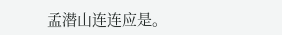孟潜山连连应是。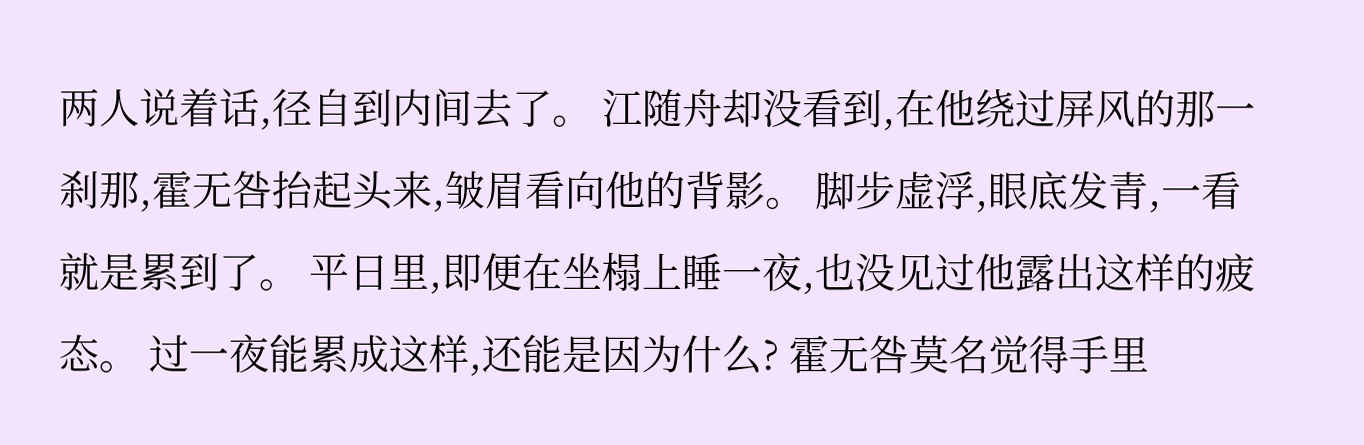两人说着话,径自到内间去了。 江随舟却没看到,在他绕过屏风的那一刹那,霍无咎抬起头来,皱眉看向他的背影。 脚步虚浮,眼底发青,一看就是累到了。 平日里,即便在坐榻上睡一夜,也没见过他露出这样的疲态。 过一夜能累成这样,还能是因为什么? 霍无咎莫名觉得手里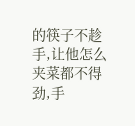的筷子不趁手,让他怎么夹菜都不得劲,手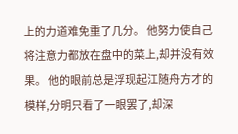上的力道难免重了几分。 他努力使自己将注意力都放在盘中的菜上,却并没有效果。 他的眼前总是浮现起江随舟方才的模样,分明只看了一眼罢了,却深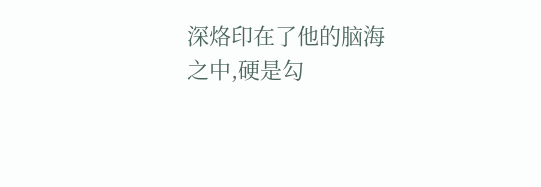深烙印在了他的脑海之中,硬是勾